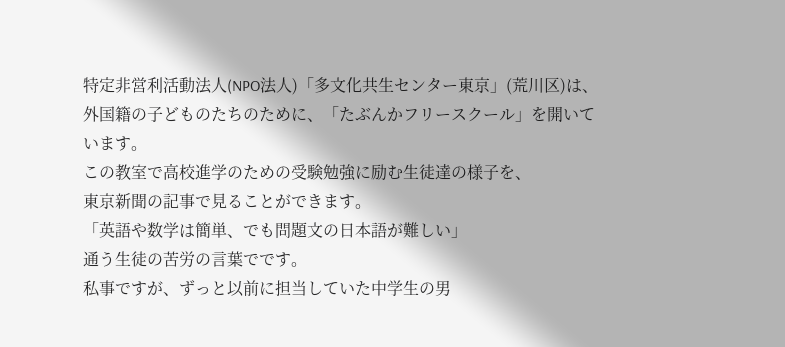特定非営利活動法人(NPO法人)「多文化共生センター東京」(荒川区)は、
外国籍の子どものたちのために、「たぶんかフリースクール」を開いています。
この教室で高校進学のための受験勉強に励む生徒達の様子を、
東京新聞の記事で見ることができます。
「英語や数学は簡単、でも問題文の日本語が難しい」
通う生徒の苦労の言葉でです。
私事ですが、ずっと以前に担当していた中学生の男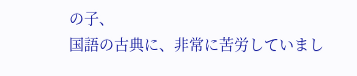の子、
国語の古典に、非常に苦労していまし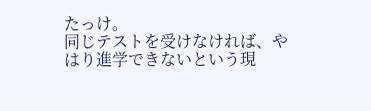たっけ。
同じテストを受けなければ、やはり進学できないという現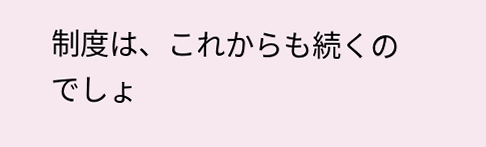制度は、これからも続くのでしょ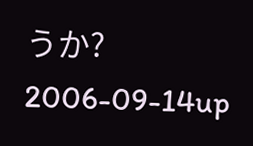うか?
2006-09-14up